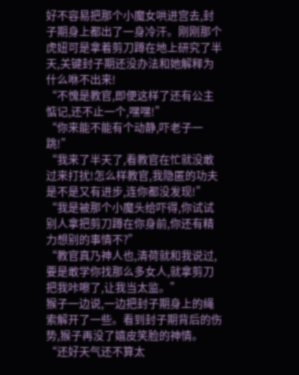好不容易把那个小魔女哄进宫去,封子期身上都出了一身冷汗。刚刚那个虎妞可是拿着剪刀蹲在地上研究了半天,关键封子期还没办法和她解释为什么咻不出来!
“不愧是教官,即便这样了还有公主惦记,还不止一个,嘿嘿!”
“你来能不能有个动静,吓老子一跳!”
“我来了半天了,看教官在忙就没敢过来打扰!怎么样教官,我隐匿的功夫是不是又有进步,连你都没发现!”
“我是被那个小魔头给吓得,你试试别人拿把剪刀蹲在你身前,你还有精力想别的事情不?”
“教官真乃神人也,清荷就和我说过,要是敢学你找那么多女人,就拿剪刀把我咔嚓了,让我当太监。”
猴子一边说,一边把封子期身上的绳索解开了一些。看到封子期背后的伤势,猴子再没了嬉皮笑脸的神情。
“还好天气还不算太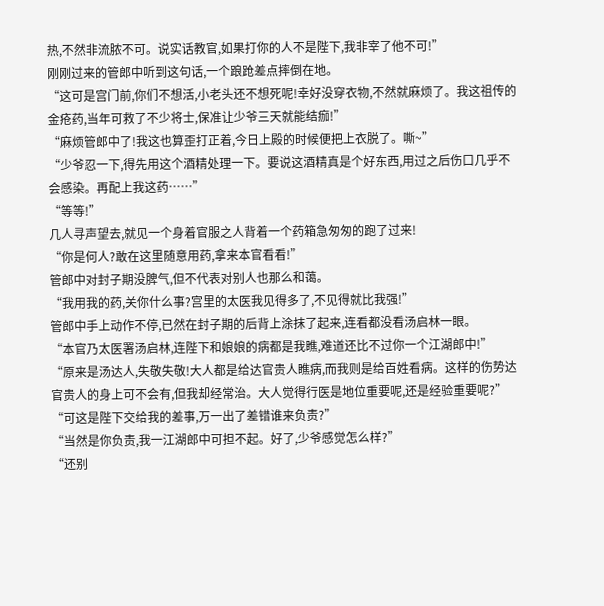热,不然非流脓不可。说实话教官,如果打你的人不是陛下,我非宰了他不可!”
刚刚过来的管郎中听到这句话,一个踉跄差点摔倒在地。
“这可是宫门前,你们不想活,小老头还不想死呢!幸好没穿衣物,不然就麻烦了。我这祖传的金疮药,当年可救了不少将士,保准让少爷三天就能结痂!”
“麻烦管郎中了!我这也算歪打正着,今日上殿的时候便把上衣脱了。嘶~”
“少爷忍一下,得先用这个酒精处理一下。要说这酒精真是个好东西,用过之后伤口几乎不会感染。再配上我这药……”
“等等!”
几人寻声望去,就见一个身着官服之人背着一个药箱急匆匆的跑了过来!
“你是何人?敢在这里随意用药,拿来本官看看!”
管郎中对封子期没脾气,但不代表对别人也那么和蔼。
“我用我的药,关你什么事?宫里的太医我见得多了,不见得就比我强!”
管郎中手上动作不停,已然在封子期的后背上涂抹了起来,连看都没看汤启林一眼。
“本官乃太医署汤启林,连陛下和娘娘的病都是我瞧,难道还比不过你一个江湖郎中!”
“原来是汤达人,失敬失敬!大人都是给达官贵人瞧病,而我则是给百姓看病。这样的伤势达官贵人的身上可不会有,但我却经常治。大人觉得行医是地位重要呢,还是经验重要呢?”
“可这是陛下交给我的差事,万一出了差错谁来负责?”
“当然是你负责,我一江湖郎中可担不起。好了,少爷感觉怎么样?”
“还别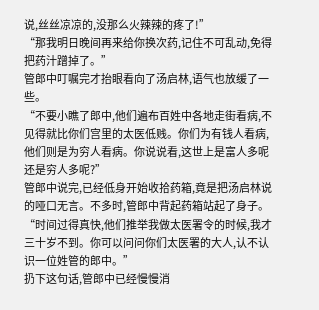说,丝丝凉凉的,没那么火辣辣的疼了!”
“那我明日晚间再来给你换次药,记住不可乱动,免得把药汁蹭掉了。”
管郎中叮嘱完才抬眼看向了汤启林,语气也放缓了一些。
“不要小瞧了郎中,他们遍布百姓中各地走街看病,不见得就比你们宫里的太医低贱。你们为有钱人看病,他们则是为穷人看病。你说说看,这世上是富人多呢还是穷人多呢?”
管郎中说完,已经低身开始收拾药箱,竟是把汤启林说的哑口无言。不多时,管郎中背起药箱站起了身子。
“时间过得真快,他们推举我做太医署令的时候,我才三十岁不到。你可以问问你们太医署的大人,认不认识一位姓管的郎中。”
扔下这句话,管郎中已经慢慢消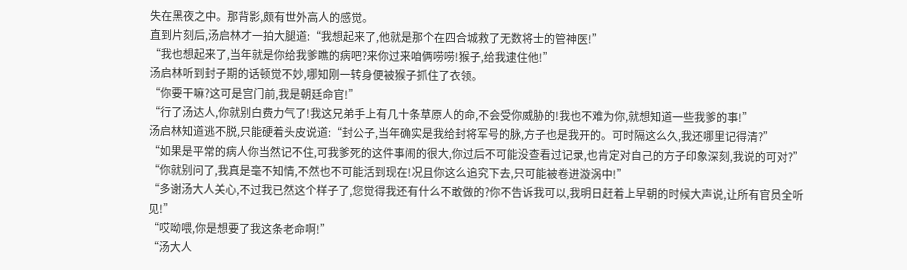失在黑夜之中。那背影,颇有世外高人的感觉。
直到片刻后,汤启林才一拍大腿道:“我想起来了,他就是那个在四合城救了无数将士的管神医!”
“我也想起来了,当年就是你给我爹瞧的病吧?来你过来咱俩唠唠!猴子,给我逮住他!”
汤启林听到封子期的话顿觉不妙,哪知刚一转身便被猴子抓住了衣领。
“你要干嘛?这可是宫门前,我是朝廷命官!”
“行了汤达人,你就别白费力气了!我这兄弟手上有几十条草原人的命,不会受你威胁的!我也不难为你,就想知道一些我爹的事!”
汤启林知道逃不脱,只能硬着头皮说道:“封公子,当年确实是我给封将军号的脉,方子也是我开的。可时隔这么久,我还哪里记得清?”
“如果是平常的病人你当然记不住,可我爹死的这件事闹的很大,你过后不可能没查看过记录,也肯定对自己的方子印象深刻,我说的可对?”
“你就别问了,我真是毫不知情,不然也不可能活到现在!况且你这么追究下去,只可能被卷进漩涡中!”
“多谢汤大人关心,不过我已然这个样子了,您觉得我还有什么不敢做的?你不告诉我可以,我明日赶着上早朝的时候大声说,让所有官员全听见!”
“哎呦喂,你是想要了我这条老命啊!”
“汤大人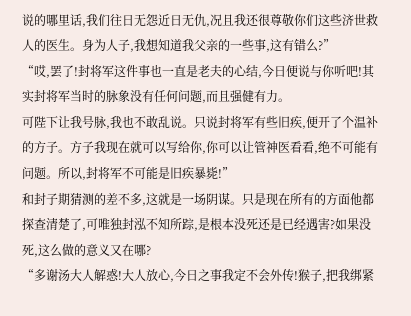说的哪里话,我们往日无怨近日无仇,况且我还很尊敬你们这些济世救人的医生。身为人子,我想知道我父亲的一些事,这有错么?”
“哎,罢了!封将军这件事也一直是老夫的心结,今日便说与你听吧!其实封将军当时的脉象没有任何问题,而且强健有力。
可陛下让我号脉,我也不敢乱说。只说封将军有些旧疾,便开了个温补的方子。方子我现在就可以写给你,你可以让管神医看看,绝不可能有问题。所以,封将军不可能是旧疾暴毙!”
和封子期猜测的差不多,这就是一场阴谋。只是现在所有的方面他都探查清楚了,可唯独封泓不知所踪,是根本没死还是已经遇害?如果没死,这么做的意义又在哪?
“多谢汤大人解惑!大人放心,今日之事我定不会外传!猴子,把我绑紧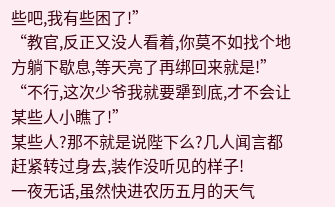些吧,我有些困了!”
“教官,反正又没人看着,你莫不如找个地方躺下歇息,等天亮了再绑回来就是!”
“不行,这次少爷我就要犟到底,才不会让某些人小瞧了!”
某些人?那不就是说陛下么?几人闻言都赶紧转过身去,装作没听见的样子!
一夜无话,虽然快进农历五月的天气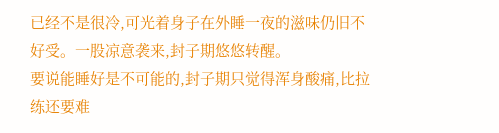已经不是很冷,可光着身子在外睡一夜的滋味仍旧不好受。一股凉意袭来,封子期悠悠转醒。
要说能睡好是不可能的,封子期只觉得浑身酸痛,比拉练还要难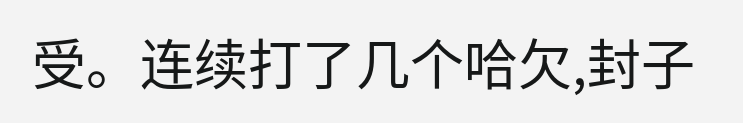受。连续打了几个哈欠,封子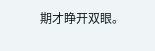期才睁开双眼。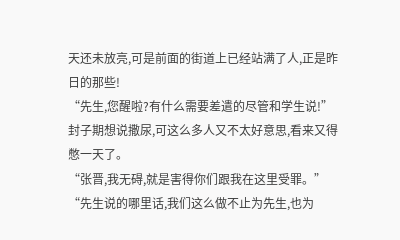天还未放亮,可是前面的街道上已经站满了人,正是昨日的那些!
“先生,您醒啦?有什么需要差遣的尽管和学生说!”
封子期想说撒尿,可这么多人又不太好意思,看来又得憋一天了。
“张晋,我无碍,就是害得你们跟我在这里受罪。”
“先生说的哪里话,我们这么做不止为先生,也为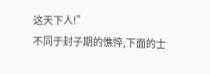这天下人!”
不同于封子期的憔悴,下面的士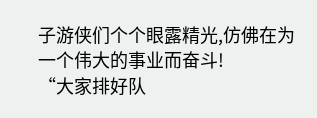子游侠们个个眼露精光,仿佛在为一个伟大的事业而奋斗!
“大家排好队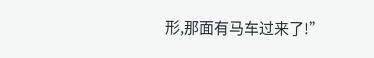形,那面有马车过来了!”